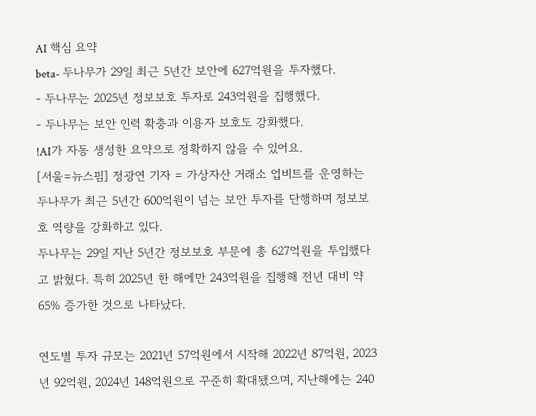AI 핵심 요약
beta- 두나무가 29일 최근 5년간 보안에 627억원을 투자했다.
- 두나무는 2025년 정보보호 투자로 243억원을 집행했다.
- 두나무는 보안 인력 확충과 이용자 보호도 강화했다.
!AI가 자동 생성한 요약으로 정확하지 않을 수 있어요.
[서울=뉴스핌] 정광연 기자 = 가상자산 거래소 업비트를 운영하는 두나무가 최근 5년간 600억원이 넘는 보안 투자를 단행하며 정보보호 역량을 강화하고 있다.
두나무는 29일 지난 5년간 정보보호 부문에 총 627억원을 투입했다고 밝혔다. 특히 2025년 한 해에만 243억원을 집행해 전년 대비 약 65% 증가한 것으로 나타났다.

연도별 투자 규모는 2021년 57억원에서 시작해 2022년 87억원, 2023년 92억원, 2024년 148억원으로 꾸준히 확대됐으며, 지난해에는 240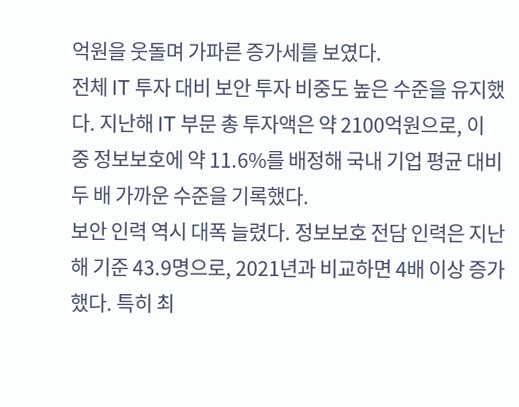억원을 웃돌며 가파른 증가세를 보였다.
전체 IT 투자 대비 보안 투자 비중도 높은 수준을 유지했다. 지난해 IT 부문 총 투자액은 약 2100억원으로, 이 중 정보보호에 약 11.6%를 배정해 국내 기업 평균 대비 두 배 가까운 수준을 기록했다.
보안 인력 역시 대폭 늘렸다. 정보보호 전담 인력은 지난해 기준 43.9명으로, 2021년과 비교하면 4배 이상 증가했다. 특히 최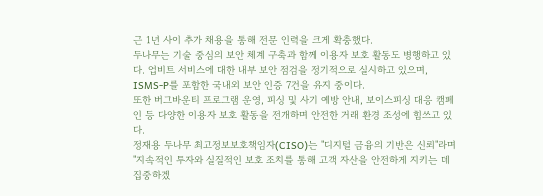근 1년 사이 추가 채용을 통해 전문 인력을 크게 확충했다.
두나무는 기술 중심의 보안 체계 구축과 함께 이용자 보호 활동도 병행하고 있다. 업비트 서비스에 대한 내부 보안 점검을 정기적으로 실시하고 있으며, ISMS-P를 포함한 국내외 보안 인증 7건을 유지 중이다.
또한 버그바운티 프로그램 운영, 피싱 및 사기 예방 안내, 보이스피싱 대응 캠페인 등 다양한 이용자 보호 활동을 전개하며 안전한 거래 환경 조성에 힘쓰고 있다.
정재용 두나무 최고정보보호책임자(CISO)는 "디지털 금융의 기반은 신뢰"라며 "지속적인 투자와 실질적인 보호 조치를 통해 고객 자산을 안전하게 지키는 데 집중하겠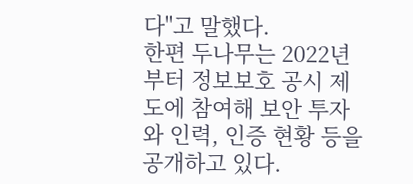다"고 말했다.
한편 두나무는 2022년부터 정보보호 공시 제도에 참여해 보안 투자와 인력, 인증 현황 등을 공개하고 있다.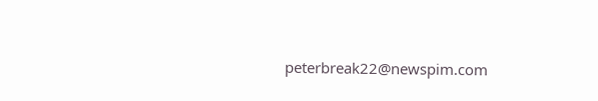peterbreak22@newspim.com